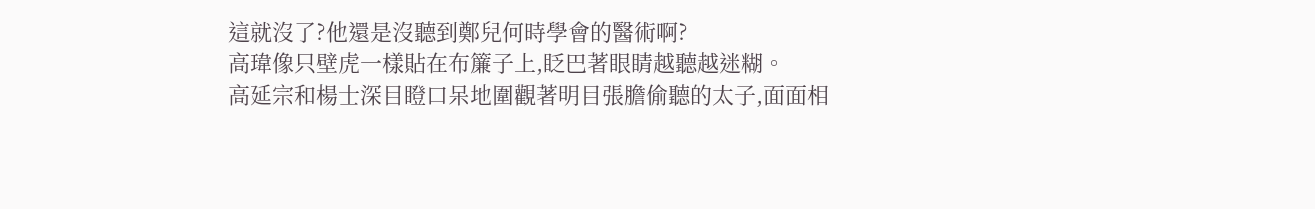這就沒了?他還是沒聽到鄭兒何時學會的醫術啊?
高瑋像只壁虎一樣貼在布簾子上,眨巴著眼睛越聽越迷糊。
高延宗和楊士深目瞪口呆地圍觀著明目張膽偷聽的太子,面面相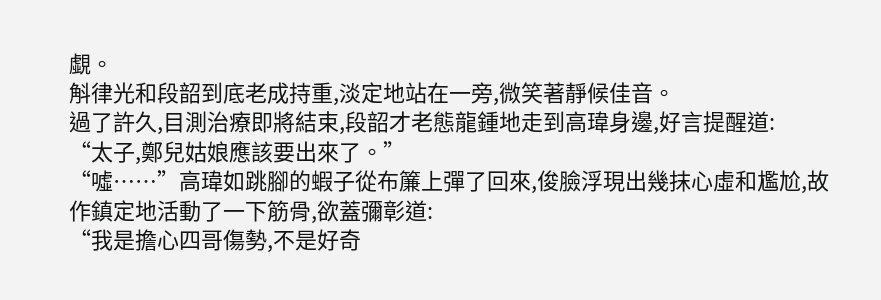覷。
斛律光和段韶到底老成持重,淡定地站在一旁,微笑著靜候佳音。
過了許久,目測治療即將結束,段韶才老態龍鍾地走到高瑋身邊,好言提醒道:
“太子,鄭兒姑娘應該要出來了。”
“噓……”高瑋如跳腳的蝦子從布簾上彈了回來,俊臉浮現出幾抹心虛和尷尬,故作鎮定地活動了一下筋骨,欲蓋彌彰道:
“我是擔心四哥傷勢,不是好奇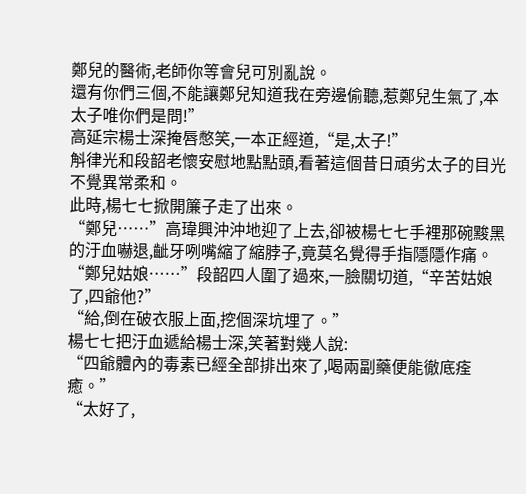鄭兒的醫術,老師你等會兒可別亂說。
還有你們三個,不能讓鄭兒知道我在旁邊偷聽,惹鄭兒生氣了,本太子唯你們是問!”
高延宗楊士深掩唇憋笑,一本正經道,“是,太子!”
斛律光和段韶老懷安慰地點點頭,看著這個昔日頑劣太子的目光不覺異常柔和。
此時,楊七七掀開簾子走了出來。
“鄭兒……”高瑋興沖沖地迎了上去,卻被楊七七手裡那碗黢黑的汙血嚇退,齜牙咧嘴縮了縮脖子,竟莫名覺得手指隱隱作痛。
“鄭兒姑娘……”段韶四人圍了過來,一臉關切道,“辛苦姑娘了,四爺他?”
“給,倒在破衣服上面,挖個深坑埋了。”
楊七七把汙血遞給楊士深,笑著對幾人說:
“四爺體內的毒素已經全部排出來了,喝兩副藥便能徹底痊癒。”
“太好了,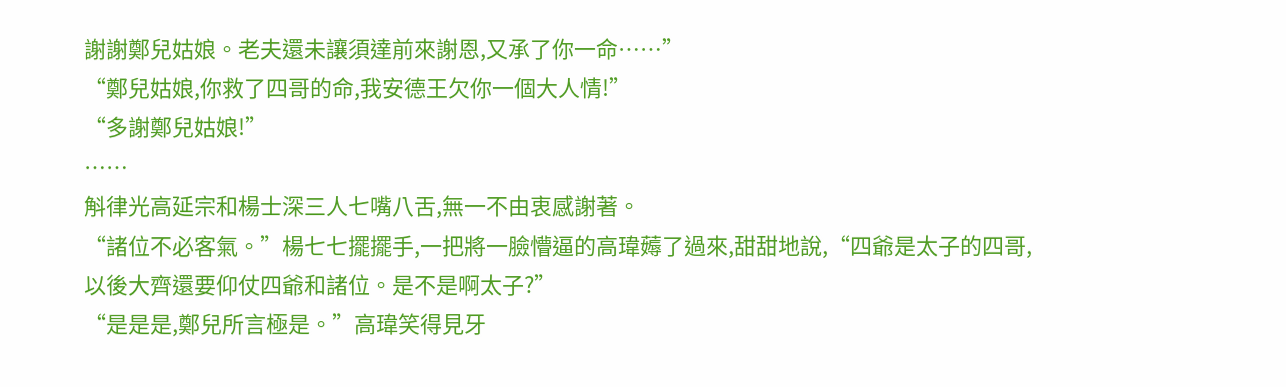謝謝鄭兒姑娘。老夫還未讓須達前來謝恩,又承了你一命……”
“鄭兒姑娘,你救了四哥的命,我安德王欠你一個大人情!”
“多謝鄭兒姑娘!”
……
斛律光高延宗和楊士深三人七嘴八舌,無一不由衷感謝著。
“諸位不必客氣。”楊七七擺擺手,一把將一臉懵逼的高瑋薅了過來,甜甜地說,“四爺是太子的四哥,以後大齊還要仰仗四爺和諸位。是不是啊太子?”
“是是是,鄭兒所言極是。”高瑋笑得見牙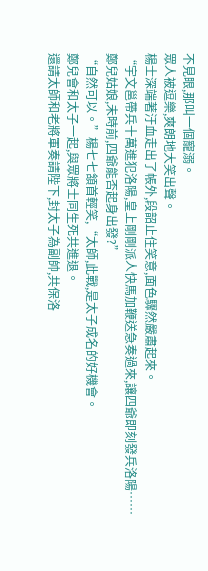不見眼,那叫一個寵溺。
眾人被逗樂,爽朗地大笑出聲。
楊士深端著汙血走出了帳外,段韶止住笑意,面色驟然嚴肅起來。
“宇文邕帶兵十萬進犯洛陽,皇上剛剛派人快馬加鞭送急奏過來,讓四爺即刻發兵洛陽……
鄭兒姑娘,未時前,四爺能否起身出發?”
“自然可以。”楊七七頷首輕笑,“太師,此戰,是太子成名的好機會。
鄭兒會和太子一起,與眾將士同生死共進退。
還請太師和老將軍奏請陛下,封太子為副帥,共保洛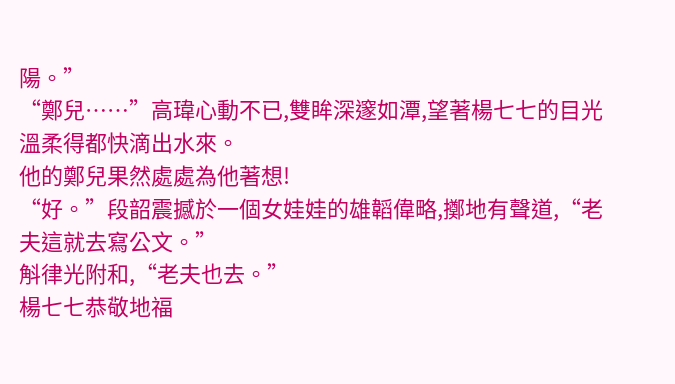陽。”
“鄭兒……”高瑋心動不已,雙眸深邃如潭,望著楊七七的目光溫柔得都快滴出水來。
他的鄭兒果然處處為他著想!
“好。”段韶震撼於一個女娃娃的雄韜偉略,擲地有聲道,“老夫這就去寫公文。”
斛律光附和,“老夫也去。”
楊七七恭敬地福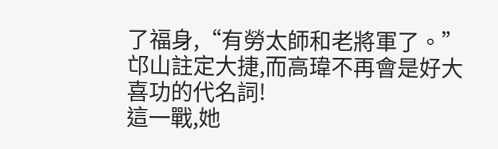了福身,“有勞太師和老將軍了。”
邙山註定大捷,而高瑋不再會是好大喜功的代名詞!
這一戰,她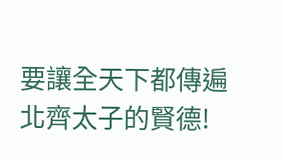要讓全天下都傳遍北齊太子的賢德!